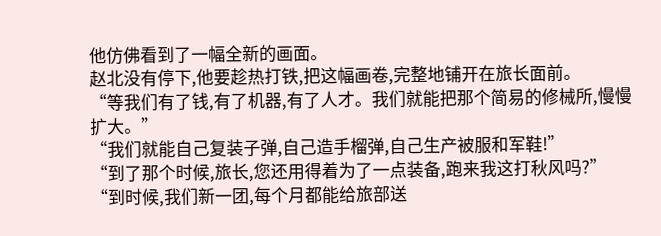他仿佛看到了一幅全新的画面。
赵北没有停下,他要趁热打铁,把这幅画卷,完整地铺开在旅长面前。
“等我们有了钱,有了机器,有了人才。我们就能把那个简易的修械所,慢慢扩大。”
“我们就能自己复装子弹,自己造手榴弹,自己生产被服和军鞋!”
“到了那个时候,旅长,您还用得着为了一点装备,跑来我这打秋风吗?”
“到时候,我们新一团,每个月都能给旅部送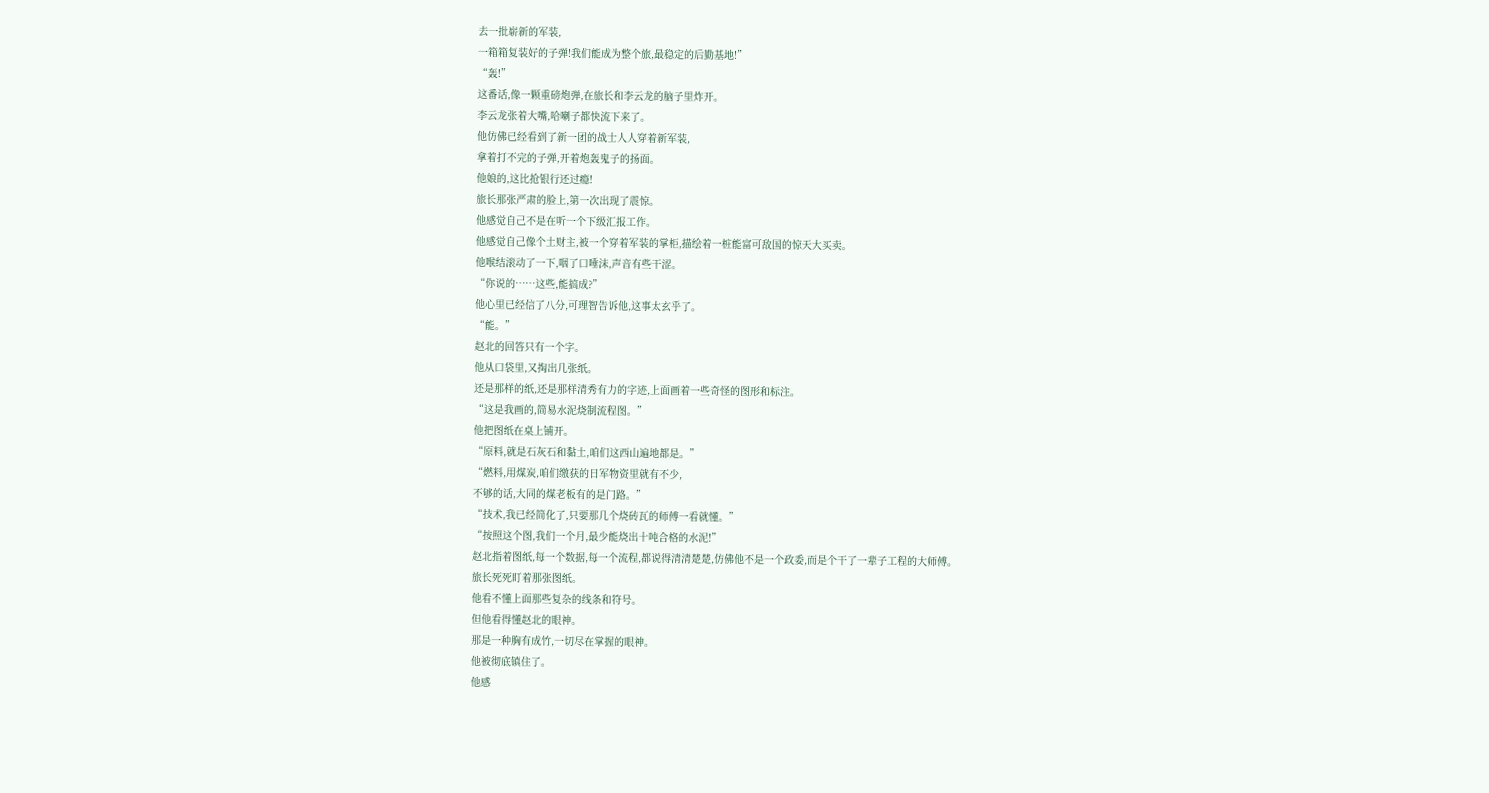去一批崭新的军装,
一箱箱复装好的子弹!我们能成为整个旅,最稳定的后勤基地!”
“轰!”
这番话,像一颗重磅炮弹,在旅长和李云龙的脑子里炸开。
李云龙张着大嘴,哈喇子都快流下来了。
他仿佛已经看到了新一团的战士人人穿着新军装,
拿着打不完的子弹,开着炮轰鬼子的扬面。
他娘的,这比抢银行还过瘾!
旅长那张严肃的脸上,第一次出现了震惊。
他感觉自己不是在听一个下级汇报工作。
他感觉自己像个土财主,被一个穿着军装的掌柜,描绘着一桩能富可敌国的惊天大买卖。
他喉结滚动了一下,咽了口唾沫,声音有些干涩。
“你说的……这些,能搞成?”
他心里已经信了八分,可理智告诉他,这事太玄乎了。
“能。”
赵北的回答只有一个字。
他从口袋里,又掏出几张纸。
还是那样的纸,还是那样清秀有力的字迹,上面画着一些奇怪的图形和标注。
“这是我画的,简易水泥烧制流程图。”
他把图纸在桌上铺开。
“原料,就是石灰石和黏土,咱们这西山遍地都是。”
“燃料,用煤炭,咱们缴获的日军物资里就有不少,
不够的话,大同的煤老板有的是门路。”
“技术,我已经简化了,只要那几个烧砖瓦的师傅一看就懂。”
“按照这个图,我们一个月,最少能烧出十吨合格的水泥!”
赵北指着图纸,每一个数据,每一个流程,都说得清清楚楚,仿佛他不是一个政委,而是个干了一辈子工程的大师傅。
旅长死死盯着那张图纸。
他看不懂上面那些复杂的线条和符号。
但他看得懂赵北的眼神。
那是一种胸有成竹,一切尽在掌握的眼神。
他被彻底镇住了。
他感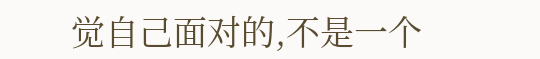觉自己面对的,不是一个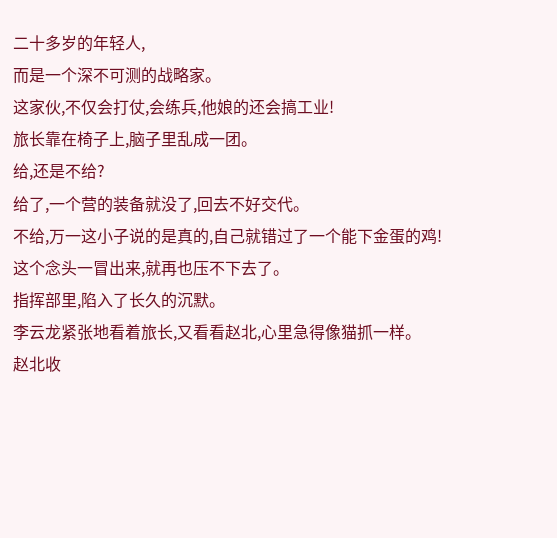二十多岁的年轻人,
而是一个深不可测的战略家。
这家伙,不仅会打仗,会练兵,他娘的还会搞工业!
旅长靠在椅子上,脑子里乱成一团。
给,还是不给?
给了,一个营的装备就没了,回去不好交代。
不给,万一这小子说的是真的,自己就错过了一个能下金蛋的鸡!
这个念头一冒出来,就再也压不下去了。
指挥部里,陷入了长久的沉默。
李云龙紧张地看着旅长,又看看赵北,心里急得像猫抓一样。
赵北收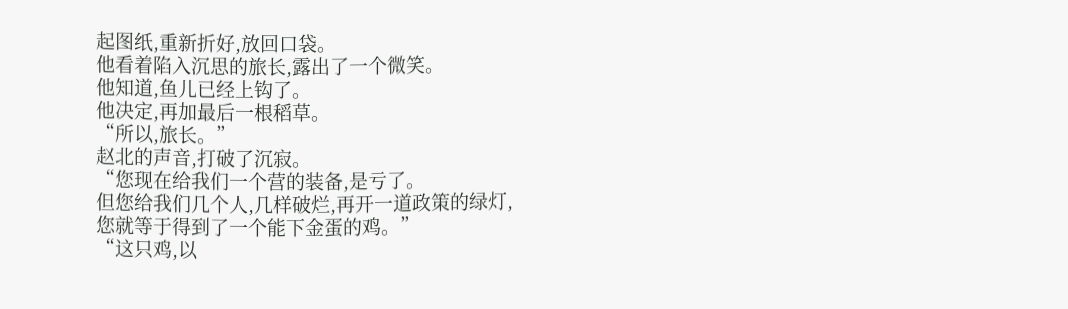起图纸,重新折好,放回口袋。
他看着陷入沉思的旅长,露出了一个微笑。
他知道,鱼儿已经上钩了。
他决定,再加最后一根稻草。
“所以,旅长。”
赵北的声音,打破了沉寂。
“您现在给我们一个营的装备,是亏了。
但您给我们几个人,几样破烂,再开一道政策的绿灯,
您就等于得到了一个能下金蛋的鸡。”
“这只鸡,以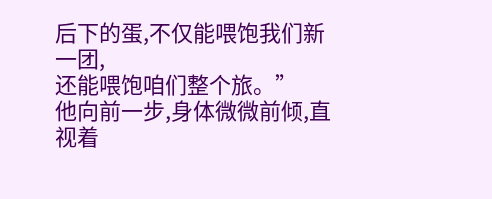后下的蛋,不仅能喂饱我们新一团,
还能喂饱咱们整个旅。”
他向前一步,身体微微前倾,直视着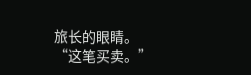旅长的眼睛。
“这笔买卖。”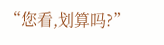“您看,划算吗?”